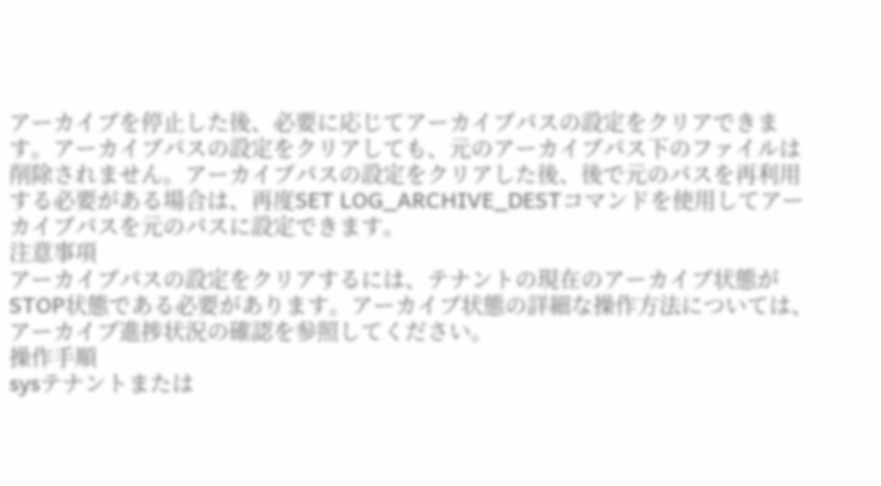アーカイブを停止した後、必要に応じてアーカイブパスの設定をクリアできます。アーカイブパスの設定をクリアしても、元のアーカイブパス下のファイルは削除されません。アーカイブパスの設定をクリアした後、後で元のパスを再利用する必要がある場合は、再度SET LOG_ARCHIVE_DESTコマンドを使用してアーカイブパスを元のパスに設定できます。
注意事項
アーカイブパスの設定をクリアするには、テナントの現在のアーカイブ状態がSTOP状態である必要があります。アーカイブ状態の詳細な操作方法については、アーカイブ進捗状況の確認を参照してください。
操作手順
sysテナントまたは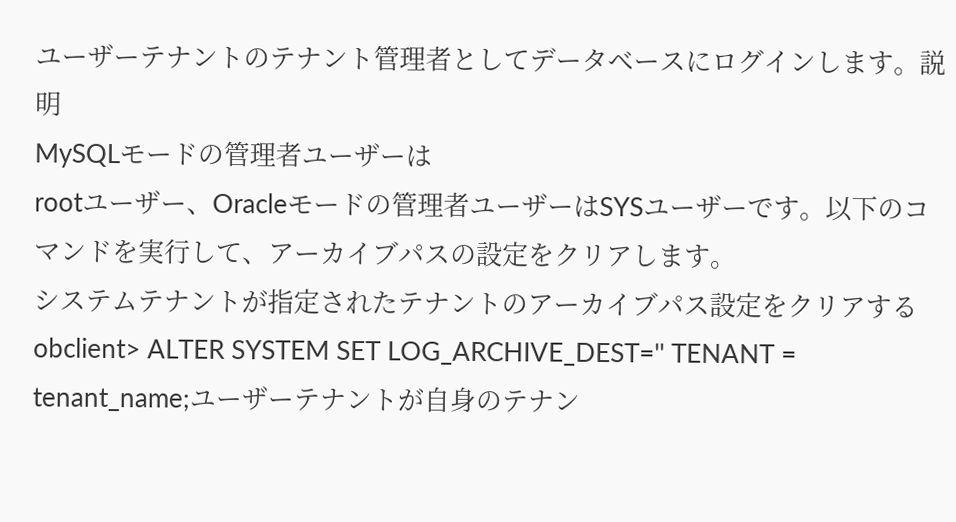ユーザーテナントのテナント管理者としてデータベースにログインします。説明
MySQLモードの管理者ユーザーは
rootユーザー、Oracleモードの管理者ユーザーはSYSユーザーです。以下のコマンドを実行して、アーカイブパスの設定をクリアします。
システムテナントが指定されたテナントのアーカイブパス設定をクリアする
obclient> ALTER SYSTEM SET LOG_ARCHIVE_DEST='' TENANT = tenant_name;ユーザーテナントが自身のテナン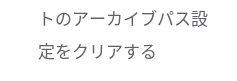トのアーカイブパス設定をクリアする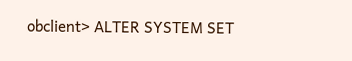obclient> ALTER SYSTEM SET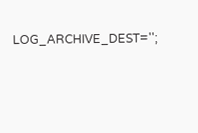LOG_ARCHIVE_DEST='';